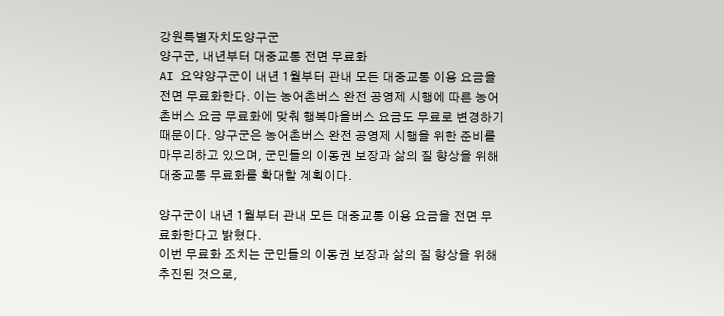강원특별자치도양구군
양구군, 내년부터 대중교통 전면 무료화
AI 요약양구군이 내년 1월부터 관내 모든 대중교통 이용 요금을 전면 무료화한다. 이는 농어촌버스 완전 공영제 시행에 따른 농어촌버스 요금 무료화에 맞춰 행복마을버스 요금도 무료로 변경하기 때문이다. 양구군은 농어촌버스 완전 공영제 시행을 위한 준비를 마무리하고 있으며, 군민들의 이동권 보장과 삶의 질 향상을 위해 대중교통 무료화를 확대할 계획이다.

양구군이 내년 1월부터 관내 모든 대중교통 이용 요금을 전면 무료화한다고 밝혔다.
이번 무료화 조치는 군민들의 이동권 보장과 삶의 질 향상을 위해 추진된 것으로,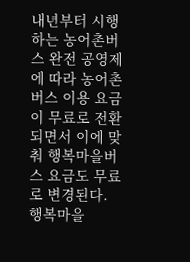내년부터 시행하는 농어촌버스 완전 공영제에 따라 농어촌버스 이용 요금이 무료로 전환되면서 이에 맞춰 행복마을버스 요금도 무료로 변경된다.
행복마을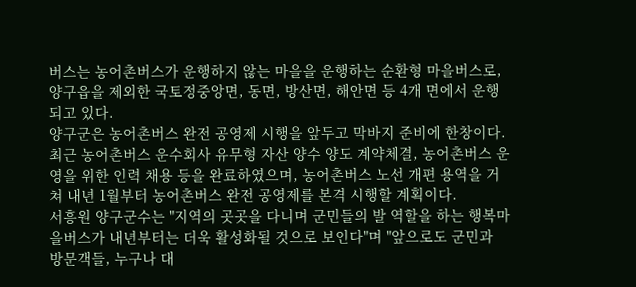버스는 농어촌버스가 운행하지 않는 마을을 운행하는 순환형 마을버스로, 양구읍을 제외한 국토정중앙면, 동면, 방산면, 해안면 등 4개 면에서 운행되고 있다.
양구군은 농어촌버스 완전 공영제 시행을 앞두고 막바지 준비에 한창이다. 최근 농어촌버스 운수회사 유무형 자산 양수 양도 계약체결, 농어촌버스 운영을 위한 인력 채용 등을 완료하였으며, 농어촌버스 노선 개편 용역을 거쳐 내년 1월부터 농어촌버스 완전 공영제를 본격 시행할 계획이다.
서흥원 양구군수는 "지역의 곳곳을 다니며 군민들의 발 역할을 하는 행복마을버스가 내년부터는 더욱 활성화될 것으로 보인다"며 "앞으로도 군민과 방문객들, 누구나 대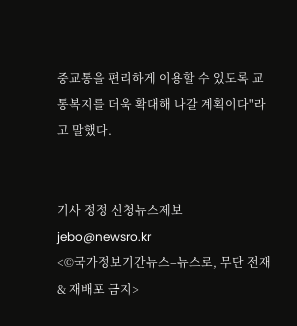중교통을 편리하게 이용할 수 있도록 교통복지를 더욱 확대해 나갈 계획이다"라고 말했다.


기사 정정 신청뉴스제보 jebo@newsro.kr
<©국가정보기간뉴스–뉴스로, 무단 전재 & 재배포 금지>